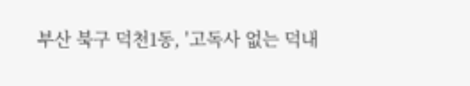부산 북구 덕천1동, '고독사 없는 덕내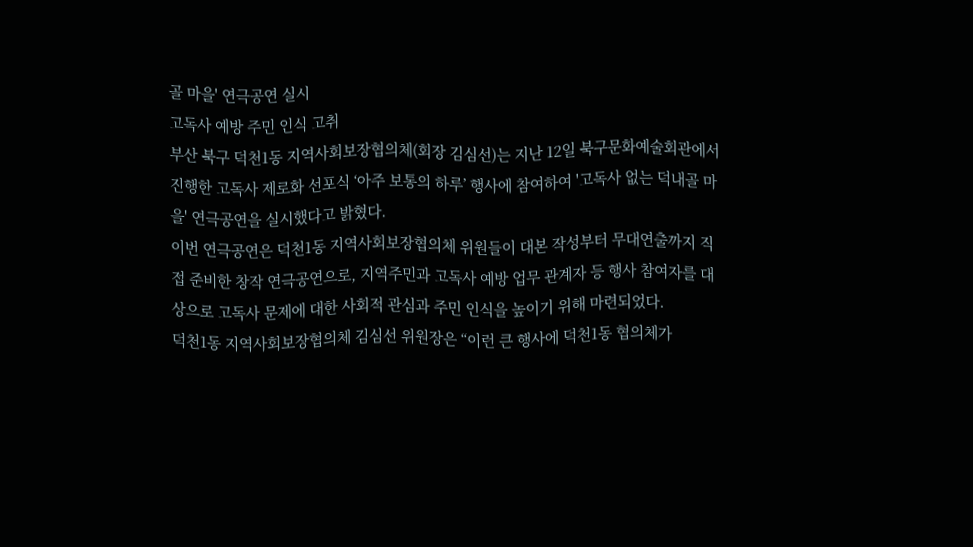골 마을' 연극공연 실시
고독사 예방 주민 인식 고취
부산 북구 덕천1동 지역사회보장협의체(회장 김심선)는 지난 12일 북구문화예술회관에서 진행한 고독사 제로화 선포식 ‘아주 보통의 하루’ 행사에 참여하여 '고독사 없는 덕내골 마을' 연극공연을 실시했다고 밝혔다.
이번 연극공연은 덕천1동 지역사회보장협의체 위원들이 대본 작성부터 무대연출까지 직접 준비한 창작 연극공연으로, 지역주민과 고독사 예방 업무 관계자 등 행사 참여자를 대상으로 고독사 문제에 대한 사회적 관심과 주민 인식을 높이기 위해 마련되었다.
덕천1동 지역사회보장협의체 김심선 위원장은 “이런 큰 행사에 덕천1동 협의체가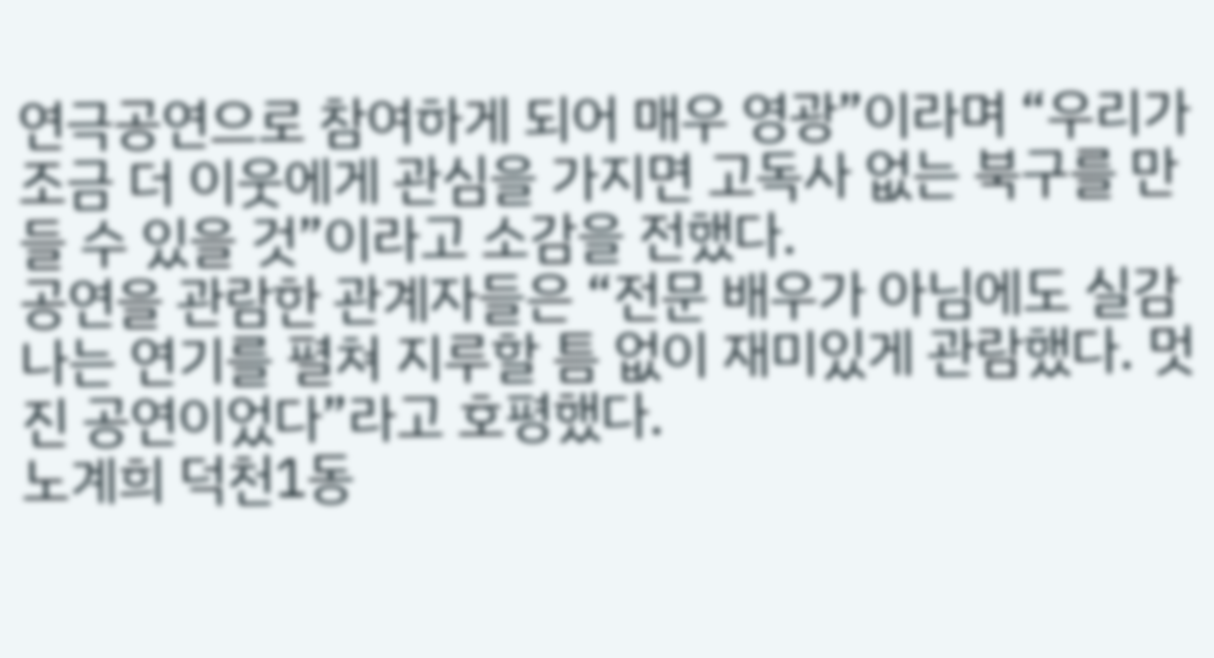연극공연으로 참여하게 되어 매우 영광”이라며 “우리가 조금 더 이웃에게 관심을 가지면 고독사 없는 북구를 만들 수 있을 것”이라고 소감을 전했다.
공연을 관람한 관계자들은 “전문 배우가 아님에도 실감 나는 연기를 펼쳐 지루할 틈 없이 재미있게 관람했다. 멋진 공연이었다”라고 호평했다.
노계희 덕천1동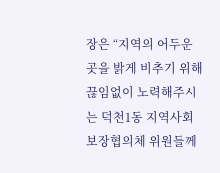장은 “지역의 어두운 곳을 밝게 비추기 위해 끊임없이 노력해주시는 덕천1동 지역사회보장협의체 위원들께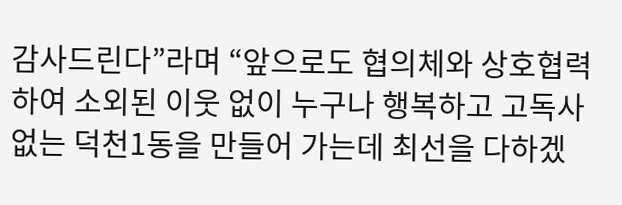감사드린다”라며 “앞으로도 협의체와 상호협력하여 소외된 이웃 없이 누구나 행복하고 고독사 없는 덕천1동을 만들어 가는데 최선을 다하겠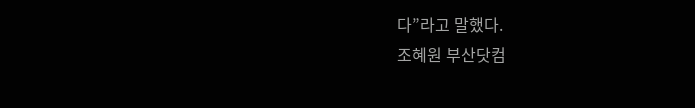다”라고 말했다.
조혜원 부산닷컴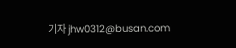기자 jhw0312@busan.com